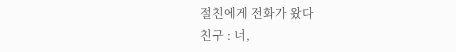절친에게 전화가 왔다
친구 : 너,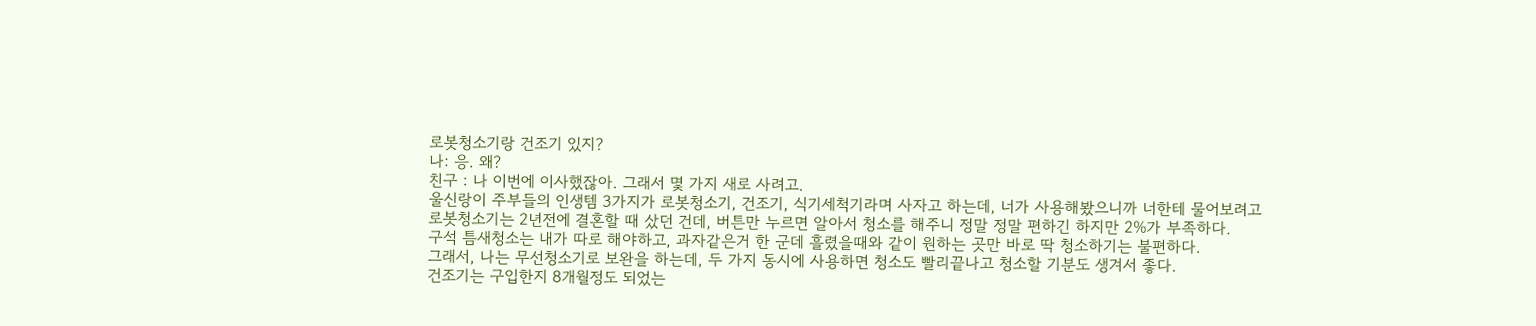로봇청소기랑 건조기 있지?
나: 응. 왜?
친구 : 나 이번에 이사했잖아. 그래서 몇 가지 새로 사려고.
울신랑이 주부들의 인생템 3가지가 로봇청소기, 건조기, 식기세척기라며 사자고 하는데, 너가 사용해봤으니까 너한테 물어보려고
로봇청소기는 2년전에 결혼할 때 샀던 건데, 버튼만 누르면 알아서 청소를 해주니 정말 정말 편하긴 하지만 2%가 부족하다.
구석 틈새청소는 내가 따로 해야하고, 과자같은거 한 군데 흘렸을때와 같이 원하는 곳만 바로 딱 청소하기는 불편하다.
그래서, 나는 무선청소기로 보완을 하는데, 두 가지 동시에 사용하면 청소도 빨리끝나고 청소할 기분도 생겨서 좋다.
건조기는 구입한지 8개월정도 되었는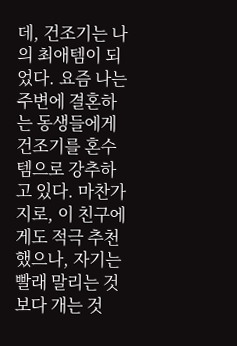데, 건조기는 나의 최애템이 되었다. 요즘 나는 주변에 결혼하는 동생들에게 건조기를 혼수템으로 강추하고 있다. 마찬가지로, 이 친구에게도 적극 추천했으나, 자기는 빨래 말리는 것보다 개는 것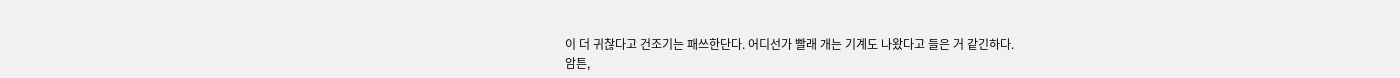이 더 귀찮다고 건조기는 패쓰한단다. 어디선가 빨래 개는 기계도 나왔다고 들은 거 같긴하다.
암튼,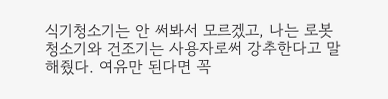식기청소기는 안 써봐서 모르겠고, 나는 로봇청소기와 건조기는 사용자로써 강추한다고 말해줬다. 여유만 된다면 꼭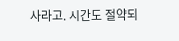사라고. 시간도 절약되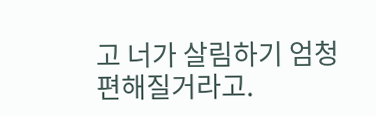고 너가 살림하기 엄청 편해질거라고.